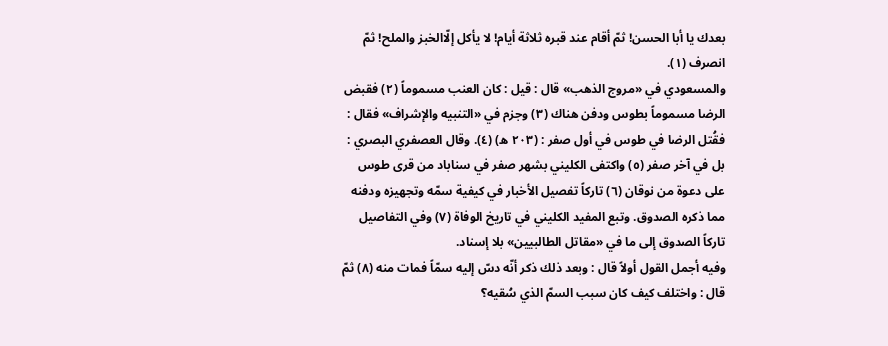بعدك يا أبا الحسن! ثمّ أقام عند قبره ثلاثة أيام! لا يأكل إلّاالخبز والملح! ثمّ انصرف (١).
والمسعودي في «مروج الذهب» قال : قيل : كان العنب مسموماً (٢) فقبض الرضا مسموماً بطوس ودفن هناك (٣) وجزم في «التنبيه والإشراف» فقال : فقُتل الرضا في طوس في أول صفر : (٢٠٣ ه) (٤). وقال العصفري البصري : بل في آخر صفر (٥) واكتفى الكليني بشهر صفر في سناباد من قرى طوس على دعوة من نوقان (٦) تاركاً تفصيل الأخبار في كيفية سمّه وتجهيزه ودفنه مما ذكره الصدوق. وتبع المفيد الكليني في تاريخ الوفاة (٧) وفي التفاصيل تاركاً الصدوق إلى ما في «مقاتل الطالبيين» بلا إسناد.
وفيه أجمل القول أولاً قال : وبعد ذلك ذكر أنّه دسّ إليه سمّاً فمات منه (٨) ثمّ قال : واختلف كيف كان سبب السمّ الذي سُقيه؟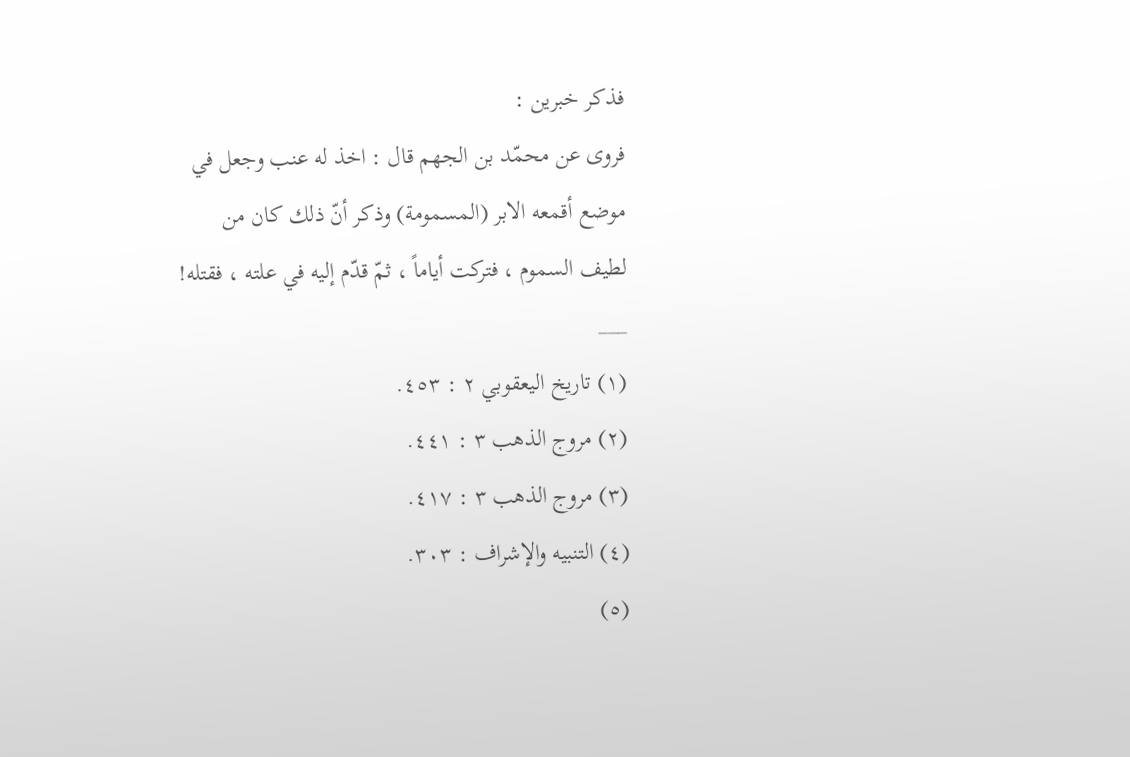فذكر خبرين :
فروى عن محمّد بن الجهم قال : اخذ له عنب وجعل في موضع أقمعه الابر (المسمومة) وذكر أنّ ذلك كان من لطيف السموم ، فتركت أياماً ، ثمّ قدّم إليه في علته ، فقتله!
___
(١) تاريخ اليعقوبي ٢ : ٤٥٣.
(٢) مروج الذهب ٣ : ٤٤١.
(٣) مروج الذهب ٣ : ٤١٧.
(٤) التنبيه والإشراف : ٣٠٣.
(٥)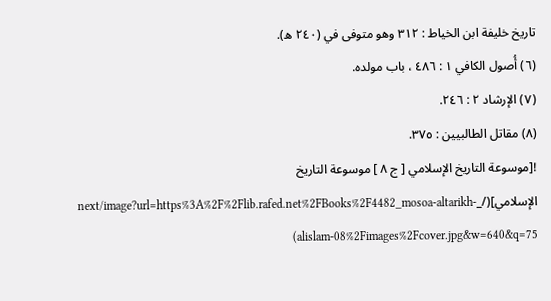تاريخ خليفة ابن الخياط : ٣١٢ وهو متوفى في (٢٤٠ ه).
(٦) أُصول الكافي ١ : ٤٨٦ ، باب مولده.
(٧) الإرشاد ٢ : ٢٤٦.
(٨) مقاتل الطالبيين : ٣٧٥.
![موسوعة التاريخ الإسلامي [ ج ٨ ] موسوعة التاريخ الإسلامي](/_next/image?url=https%3A%2F%2Flib.rafed.net%2FBooks%2F4482_mosoa-altarikh-alislam-08%2Fimages%2Fcover.jpg&w=640&q=75)